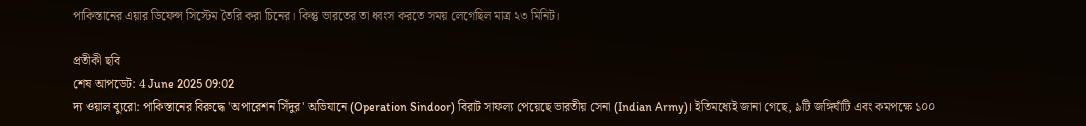পাকিস্তানের এয়ার ডিফেন্স সিস্টেম তৈরি করা চিনের। কিন্তু ভারতের তা ধ্বংস করতে সময় লেগেছিল মাত্র ২৩ মিনিট।

প্রতীকী ছবি
শেষ আপডেট: 4 June 2025 09:02
দ্য ওয়াল ব্যুরো: পাকিস্তানের বিরুদ্ধে 'অপারেশন সিঁদুর' অভিযানে (Operation Sindoor) বিরাট সাফল্য পেয়েছে ভারতীয় সেনা (Indian Army)। ইতিমধ্যেই জানা গেছে, ৯টি জঙ্গিঘাঁটি এবং কমপক্ষে ১০০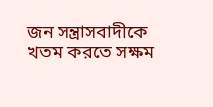জন সন্ত্রাসবাদীকে খতম করতে সক্ষম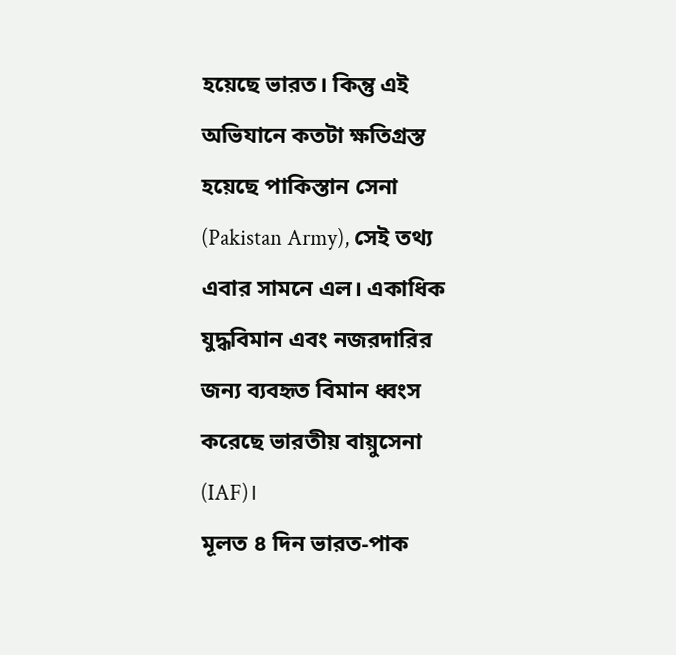হয়েছে ভারত। কিন্তু এই অভিযানে কতটা ক্ষতিগ্রস্ত হয়েছে পাকিস্তান সেনা (Pakistan Army), সেই তথ্য এবার সামনে এল। একাধিক যুদ্ধবিমান এবং নজরদারির জন্য ব্যবহৃত বিমান ধ্বংস করেছে ভারতীয় বায়ুসেনা (IAF)।
মূলত ৪ দিন ভারত-পাক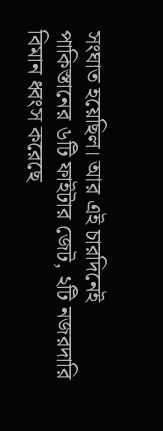সংঘাত হয়েছিল। আর এই চারদিনেই পাকিস্তানের ৬টি ফাইটার জেট, ২টি নজরদারি বিমান ধ্বংস করেছে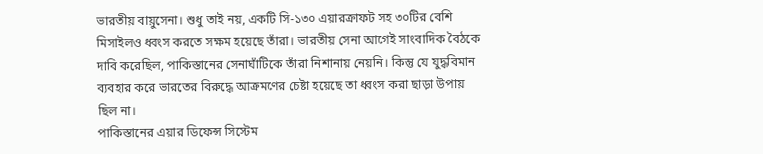ভারতীয় বায়ুসেনা। শুধু তাই নয়, একটি সি-১৩০ এয়ারক্রাফট সহ ৩০টির বেশি মিসাইলও ধ্বংস করতে সক্ষম হয়েছে তাঁরা। ভারতীয় সেনা আগেই সাংবাদিক বৈঠকে দাবি করেছিল, পাকিস্তানের সেনাঘাঁটিকে তাঁরা নিশানায় নেয়নি। কিন্তু যে যুদ্ধবিমান ব্যবহার করে ভারতের বিরুদ্ধে আক্রমণের চেষ্টা হয়েছে তা ধ্বংস করা ছাড়া উপায় ছিল না।
পাকিস্তানের এয়ার ডিফেন্স সিস্টেম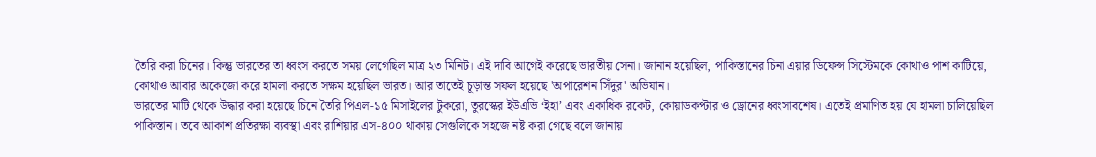তৈরি করা চিনের। কিন্তু ভারতের তা ধ্বংস করতে সময় লেগেছিল মাত্র ২৩ মিনিট। এই দাবি আগেই করেছে ভারতীয় সেনা। জানান হয়েছিল, পাকিস্তানের চিনা এয়ার ডিফেন্স সিস্টেমকে কোথাও পাশ কাটিয়ে, কোথাও আবার অকেজো করে হামলা করতে সক্ষম হয়েছিল ভারত। আর তাতেই চূড়ান্ত সফল হয়েছে 'অপারেশন সিঁদুর' অভিযান।
ভারতের মাটি থেকে উদ্ধার করা হয়েছে চিনে তৈরি পিএল-১৫ মিসাইলের টুকরো, তুরস্কের ইউএভি ‘ইহা’ এবং একাধিক রকেট, কোয়াডকপ্টার ও ড্রোনের ধ্বংসাবশেষ। এতেই প্রমাণিত হয় যে হামলা চালিয়েছিল পাকিস্তান। তবে আকাশ প্রতিরক্ষা ব্যবস্থা এবং রাশিয়ার এস-৪০০ থাকায় সেগুলিকে সহজে নষ্ট করা গেছে বলে জানায়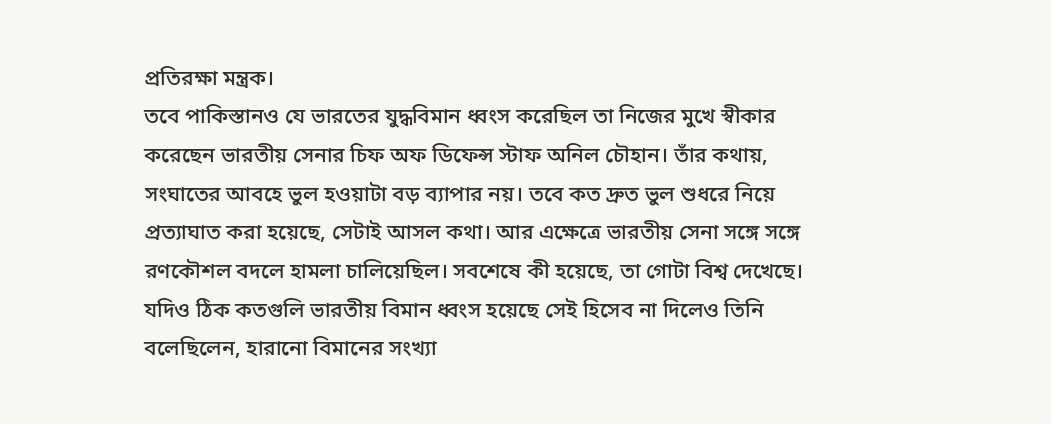প্রতিরক্ষা মন্ত্রক।
তবে পাকিস্তানও যে ভারতের যুদ্ধবিমান ধ্বংস করেছিল তা নিজের মুখে স্বীকার করেছেন ভারতীয় সেনার চিফ অফ ডিফেন্স স্টাফ অনিল চৌহান। তাঁর কথায়, সংঘাতের আবহে ভুল হওয়াটা বড় ব্যাপার নয়। তবে কত দ্রুত ভুল শুধরে নিয়ে প্রত্যাঘাত করা হয়েছে, সেটাই আসল কথা। আর এক্ষেত্রে ভারতীয় সেনা সঙ্গে সঙ্গে রণকৌশল বদলে হামলা চালিয়েছিল। সবশেষে কী হয়েছে, তা গোটা বিশ্ব দেখেছে।
যদিও ঠিক কতগুলি ভারতীয় বিমান ধ্বংস হয়েছে সেই হিসেব না দিলেও তিনি বলেছিলেন, হারানো বিমানের সংখ্যা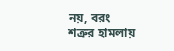নয়, বরং শত্রুর হামলায়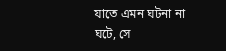যাতে এমন ঘটনা না ঘটে, সে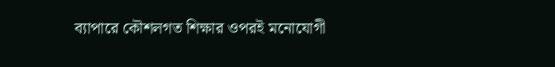ব্যাপারে কৌশলগত শিক্ষার ওপরই মনোযোগী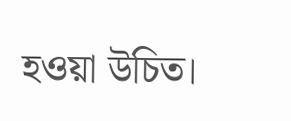হওয়া উচিত।